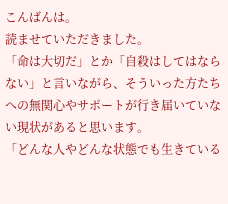こんばんは。
読ませていただきました。
「命は大切だ」とか「自殺はしてはならない」と言いながら、そういった方たちへの無関心やサポートが行き届いていない現状があると思います。
「どんな人やどんな状態でも生きている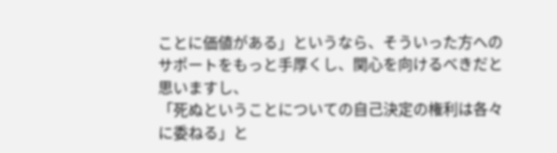ことに価値がある」というなら、そういった方へのサポートをもっと手厚くし、関心を向けるべきだと思いますし、
「死ぬということについての自己決定の権利は各々に委ねる」と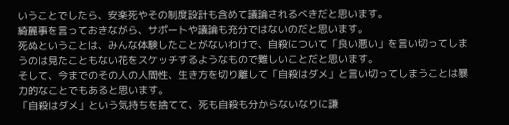いうことでしたら、安楽死やその制度設計も含めて議論されるべきだと思います。
綺麗事を言っておきながら、サポートや議論も充分ではないのだと思います。
死ぬということは、みんな体験したことがないわけで、自殺について「良い悪い」を言い切ってしまうのは見たこともない花をスケッチするようなもので難しいことだと思います。
そして、今までのその人の人間性、生き方を切り離して「自殺はダメ」と言い切ってしまうことは暴力的なことでもあると思います。
「自殺はダメ」という気持ちを捨てて、死も自殺も分からないなりに謙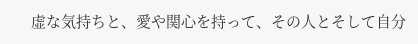虚な気持ちと、愛や関心を持って、その人とそして自分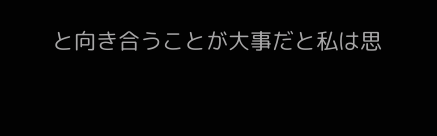と向き合うことが大事だと私は思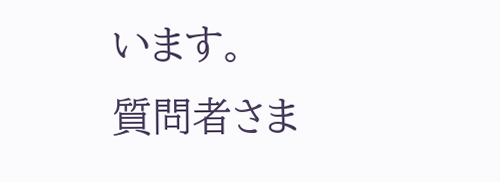います。
質問者さま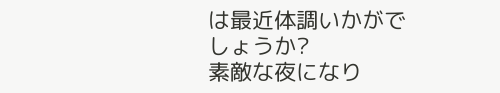は最近体調いかがでしょうか?
素敵な夜になり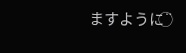ますように¨⃝